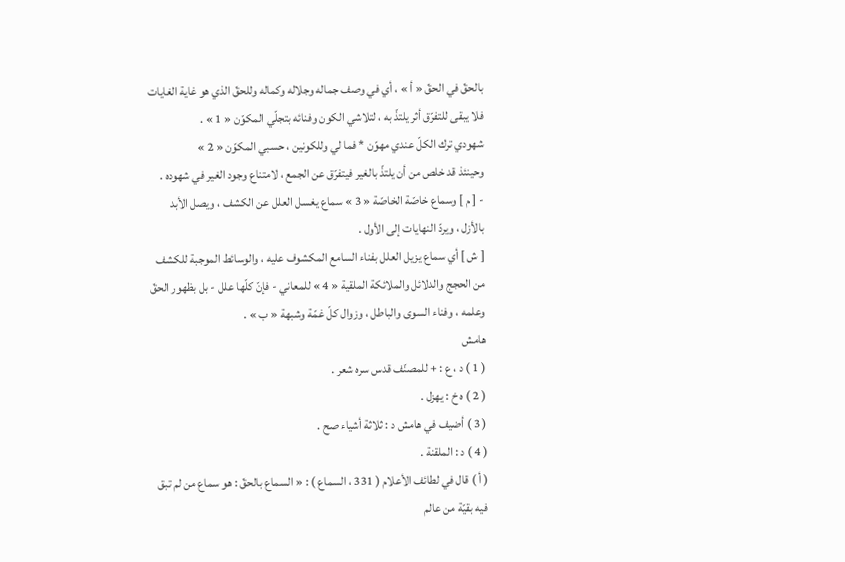بالحقّ في الحقّ « أ » ، أي في وصف جماله وجلاله وكماله وللحقّ الذي هو غاية الغايات فلا يبقى للتفرّق أثر يلتذّ به ، لتلاشي الكون وفنائه بتجلّي المكوّن « 1 » .
شهودي ترك الكلّ عندي مهوّن * فما لي وللكونين ، حسبي المكوّن « 2 »
وحينئذ قد خلص من أن يلتذّ بالغير فيتفرّق عن الجمع ، لامتناع وجود الغير في شهوده .
- [ م ] وسماع خاصّة الخاصّة « 3 » سماع يغسل العلل عن الكشف ، ويصل الأبد بالأزل ، ويردّ النهايات إلى الأول .
[ ش ] أي سماع يزيل العلل بفناء السامع المكشوف عليه ، والوسائط الموجبة للكشف من الحجج والدلائل والملائكة الملقية « 4 » للمعاني - فإنّ كلّها علل - بل بظهور الحقّ وعلمه ، وفناء السوى والباطل ، وزوال كلّ غمّة وشبهة « ب » .
هامش
( 1 ) د ، ع : + للمصنّف قدس سره شعر .
( 2 ) ه خ : يهزل .
( 3 ) أضيف في هامش د : ثلاثة أشياء صح .
( 4 ) د : الملقنة .
( أ ) قال في لطائف الأعلام ( 331 ، السماع ) : « السماع بالحقّ : هو سماع من لم تبق فيه بقيّة من عالم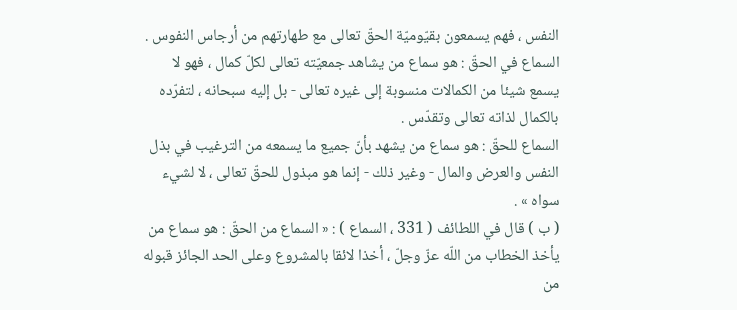النفس ، فهم يسمعون بقيّوميّة الحقّ تعالى مع طهارتهم من أرجاس النفوس .
السماع في الحقّ : هو سماع من يشاهد جمعيّته تعالى لكلّ كمال ، فهو لا يسمع شيئا من الكمالات منسوبة إلى غيره تعالى - بل إليه سبحانه ، لتفرّده بالكمال لذاته تعالى وتقدّس .
السماع للحقّ : هو سماع من يشهد بأنّ جميع ما يسمعه من الترغيب في بذل النفس والعرض والمال - وغير ذلك - إنما هو مبذول للحقّ تعالى ، لا لشيء سواه » .
( ب ) قال في اللطائف ( 331 ، السماع ) : « السماع من الحقّ : هو سماع من يأخذ الخطاب من اللّه عزّ وجلّ ، أخذا لائقا بالمشروع وعلى الحد الجائز قبوله من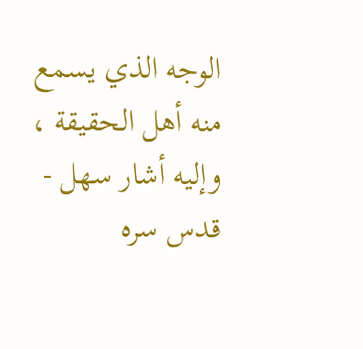الوجه الذي يسمع منه أهل الحقيقة ، وإليه أشار سهل - قدس سره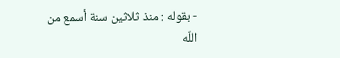- بقوله : منذ ثلاثين سنة أسمع من اللّه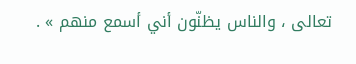تعالى ، والناس يظنّون أني أسمع منهم » .